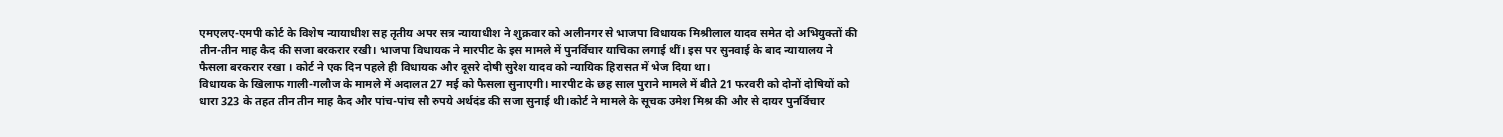एमएलए-एमपी कोर्ट के विशेष न्यायाधीश सह तृतीय अपर सत्र न्यायाधीश ने शुक्रवार को अलीनगर से भाजपा विधायक मिश्रीलाल यादव समेत दो अभियुक्तों की तीन-तीन माह कैद की सजा बरकरार रखी। भाजपा विधायक ने मारपीट के इस मामले में पुनर्विचार याचिका लगाई थीं। इस पर सुनवाई के बाद न्यायालय ने फैसला बरकरार रखा । कोर्ट ने एक दिन पहले ही विधायक और दूसरे दोषी सुरेश यादव को न्यायिक हिरासत में भेज दिया था।
विधायक के खिलाफ गाली-गलौज के मामले में अदालत 27 मई को फैसला सुनाएगी। मारपीट के छह साल पुराने मामले में बीते 21 फरवरी को दोनों दोषियों को धारा 323 के तहत तीन तीन माह कैद और पांच-पांच सौ रुपये अर्थदंड की सजा सुनाई थी।कोर्ट ने मामले के सूचक उमेश मिश्र की और से दायर पुनर्विचार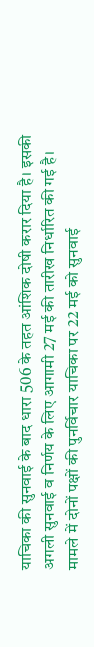याचिका की सुनवाई के बाद धारा 506 के तहत आंशिक दोषी करार दिया है। इसकी अगली सुनवाई व निर्णय के लिए आगामी 27 मई की तारीख निर्धारित की गई है। मामले में दोनों पक्षों की पुनर्विचार याचिका पर 22 मई को सुनवाई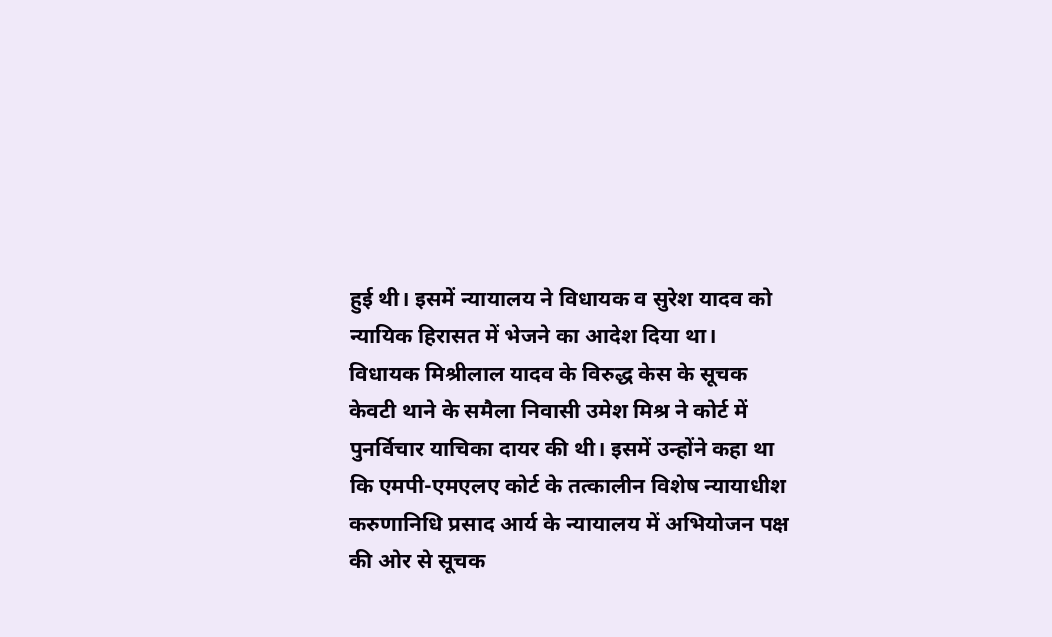हुई थी। इसमें न्यायालय ने विधायक व सुरेश यादव को न्यायिक हिरासत में भेजने का आदेश दिया था।
विधायक मिश्रीलाल यादव के विरुद्ध केस के सूचक केवटी थाने के समैला निवासी उमेश मिश्र ने कोर्ट में पुनर्विचार याचिका दायर की थी। इसमें उन्होंने कहा था कि एमपी-एमएलए कोर्ट के तत्कालीन विशेष न्यायाधीश करुणानिधि प्रसाद आर्य के न्यायालय में अभियोजन पक्ष की ओर से सूचक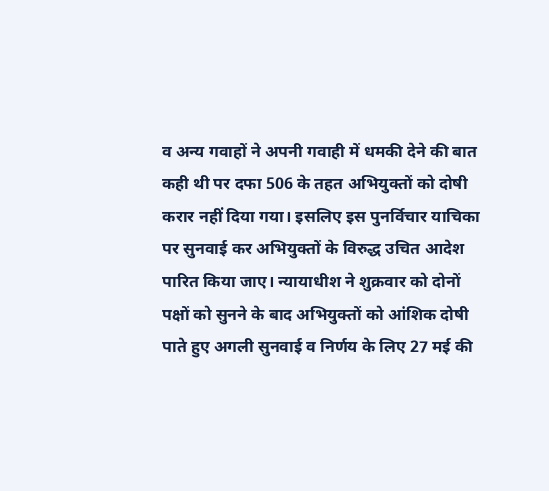व अन्य गवाहों ने अपनी गवाही में धमकी देने की बात कही थी पर दफा 506 के तहत अभियुक्तों को दोषी करार नहीं दिया गया। इसलिए इस पुनर्विचार याचिका पर सुनवाई कर अभियुक्तों के विरुद्ध उचित आदेश पारित किया जाए। न्यायाधीश ने शुक्रवार को दोनों पक्षों को सुनने के बाद अभियुक्तों को आंशिक दोषी पाते हुए अगली सुनवाई व निर्णय के लिए 27 मई की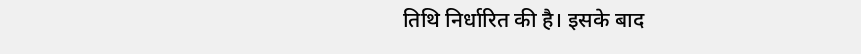तिथि निर्धारित की है। इसके बाद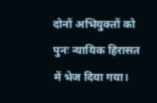दोनों अभियुक्तों को पुनः न्यायिक हिरासत में भेज दिया गया।